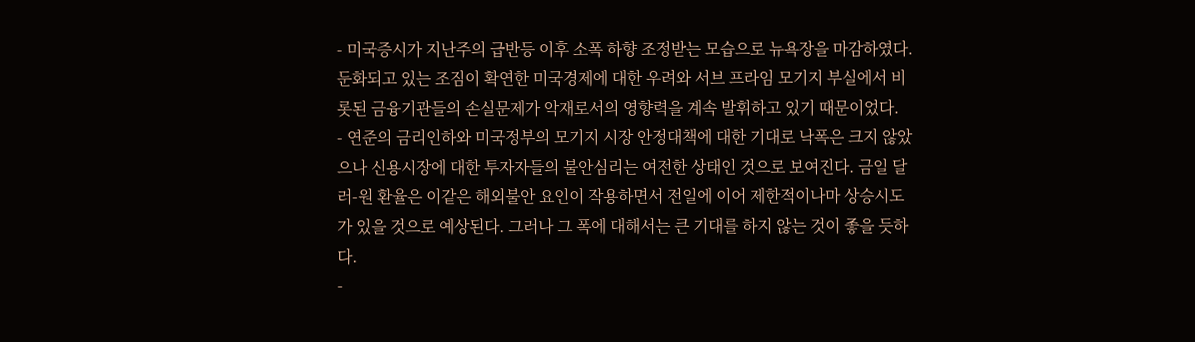- 미국증시가 지난주의 급반등 이후 소폭 하향 조정받는 모습으로 뉴욕장을 마감하였다. 둔화되고 있는 조짐이 확연한 미국경제에 대한 우려와 서브 프라임 모기지 부실에서 비롯된 금융기관들의 손실문제가 악재로서의 영향력을 계속 발휘하고 있기 때문이었다.
- 연준의 금리인하와 미국정부의 모기지 시장 안정대책에 대한 기대로 낙폭은 크지 않았으나 신용시장에 대한 투자자들의 불안심리는 여전한 상태인 것으로 보여진다. 금일 달러-원 환율은 이같은 해외불안 요인이 작용하면서 전일에 이어 제한적이나마 상승시도가 있을 것으로 예상된다. 그러나 그 폭에 대해서는 큰 기대를 하지 않는 것이 좋을 듯하다.
-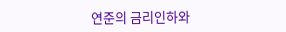연준의 금리인하와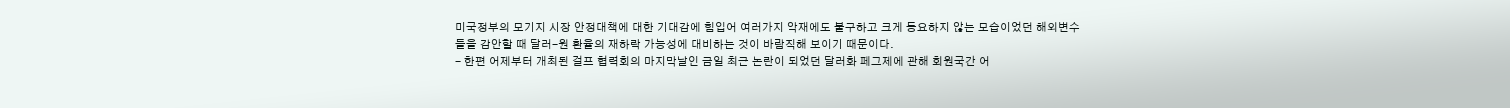미국정부의 모기지 시장 안정대책에 대한 기대감에 힘입어 여러가지 악재에도 불구하고 크게 동요하지 않는 모습이었던 해외변수들을 감안할 때 달러-원 환율의 재하락 가능성에 대비하는 것이 바람직해 보이기 때문이다.
- 한편 어제부터 개최된 걸프 협력회의 마지막날인 금일 최근 논란이 되었던 달러화 페그제에 관해 회원국간 어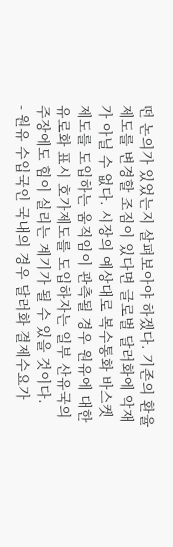떤 논의가 있었는지 살펴보아야 하겠다. 기존의 환율제도를 변경할 조짐이 있다면 글로벌 달러화에 악재가 아닐 수 없다. 시장의 예상대로 복수통화 바스켓 제도를 도입하는 움직임이 관측될 경우 원유에 대한 유로화 표시 호가제도를 도입하자는 일부 산유국의 주장에도 힘이 실리는 계기가 될 수 있을 것이다.
- 원유 수입국인 국내의 경우 달러화 결제수요가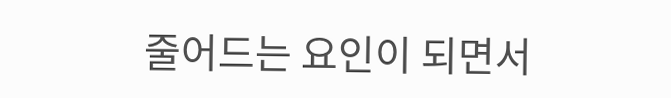줄어드는 요인이 되면서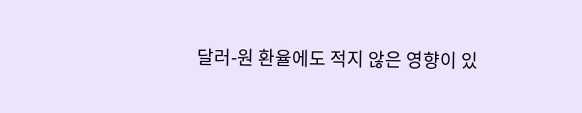달러-원 환율에도 적지 않은 영향이 있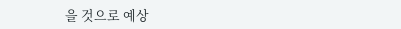을 것으로 예상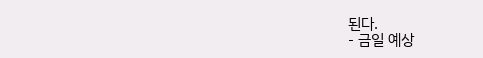된다.
- 금일 예상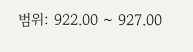범위: 922.00 ~ 927.00